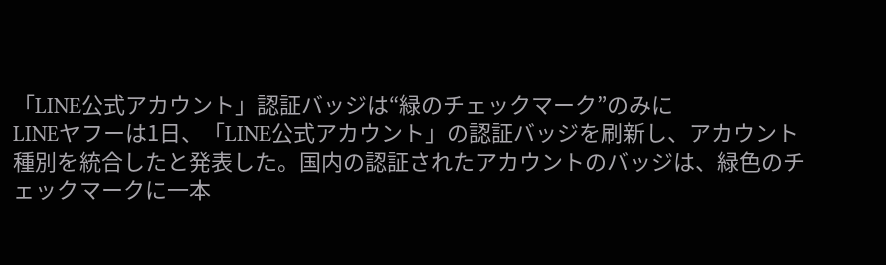「LINE公式アカウント」認証バッジは“緑のチェックマーク”のみに
LINEヤフーは1日、「LINE公式アカウント」の認証バッジを刷新し、アカウント種別を統合したと発表した。国内の認証されたアカウントのバッジは、緑色のチェックマークに一本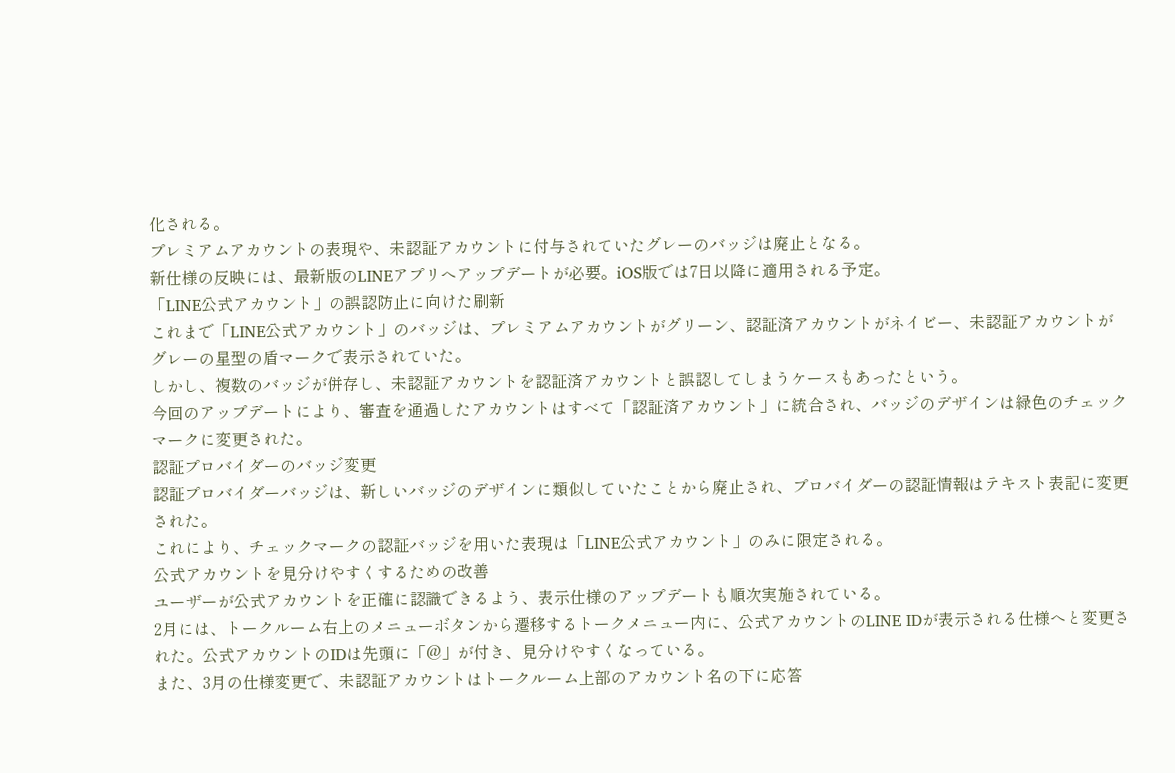化される。
プレミアムアカウントの表現や、未認証アカウントに付与されていたグレーのバッジは廃止となる。
新仕様の反映には、最新版のLINEアプリへアップデートが必要。iOS版では7日以降に適用される予定。
「LINE公式アカウント」の誤認防止に向けた刷新
これまで「LINE公式アカウント」のバッジは、プレミアムアカウントがグリーン、認証済アカウントがネイビー、未認証アカウントがグレーの星型の盾マークで表示されていた。
しかし、複数のバッジが併存し、未認証アカウントを認証済アカウントと誤認してしまうケースもあったという。
今回のアップデートにより、審査を通過したアカウントはすべて「認証済アカウント」に統合され、バッジのデザインは緑色のチェックマークに変更された。
認証プロバイダーのバッジ変更
認証プロバイダーバッジは、新しいバッジのデザインに類似していたことから廃止され、プロバイダーの認証情報はテキスト表記に変更された。
これにより、チェックマークの認証バッジを用いた表現は「LINE公式アカウント」のみに限定される。
公式アカウントを見分けやすくするための改善
ユーザーが公式アカウントを正確に認識できるよう、表示仕様のアップデートも順次実施されている。
2月には、トークルーム右上のメニューボタンから遷移するトークメニュー内に、公式アカウントのLINE IDが表示される仕様へと変更された。公式アカウントのIDは先頭に「@」が付き、見分けやすくなっている。
また、3月の仕様変更で、未認証アカウントはトークルーム上部のアカウント名の下に応答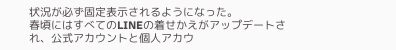状況が必ず固定表示されるようになった。
春頃にはすべてのLINEの着せかえがアップデートされ、公式アカウントと個人アカウ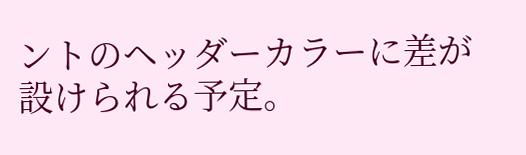ントのヘッダーカラーに差が設けられる予定。